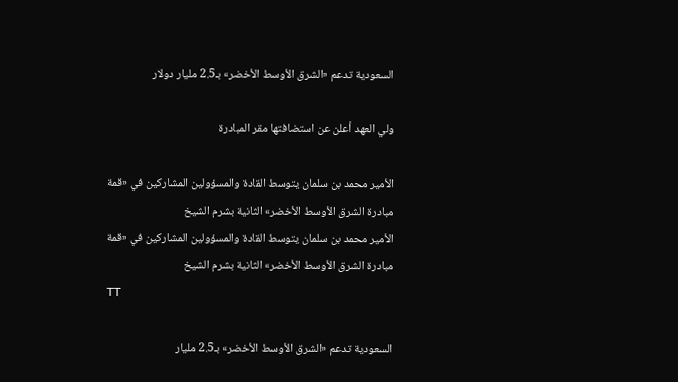السعودية تدعم «الشرق الأوسط الأخضر» بـ2.5 مليار دولار

ولي العهد أعلن عن استضافتها مقر المبادرة

الأمير محمد بن سلمان يتوسط القادة والمسؤولين المشاركين في «قمة مبادرة الشرق الأوسط الأخضر» الثانية بشرم الشيخ
الأمير محمد بن سلمان يتوسط القادة والمسؤولين المشاركين في «قمة مبادرة الشرق الأوسط الأخضر» الثانية بشرم الشيخ
TT

السعودية تدعم «الشرق الأوسط الأخضر» بـ2.5 مليار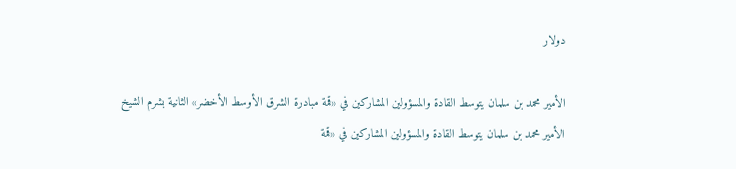دولار

الأمير محمد بن سلمان يتوسط القادة والمسؤولين المشاركين في «قمة مبادرة الشرق الأوسط الأخضر» الثانية بشرم الشيخ
الأمير محمد بن سلمان يتوسط القادة والمسؤولين المشاركين في «قمة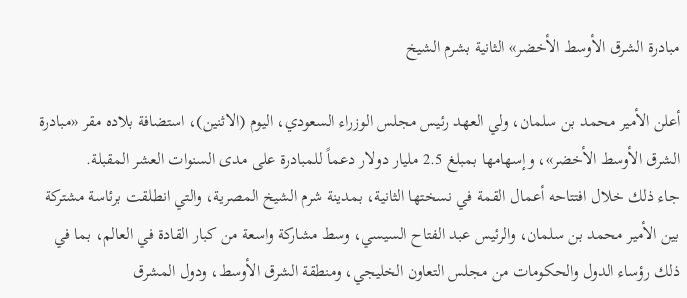مبادرة الشرق الأوسط الأخضر» الثانية بشرم الشيخ

أعلن الأمير محمد بن سلمان، ولي العهد رئيس مجلس الوزراء السعودي، اليوم (الاثنين)، استضافة بلاده مقر «مبادرة الشرق الأوسط الأخضر»، وإسهامها بمبلغ 2.5 مليار دولار دعماً للمبادرة على مدى السنوات العشر المقبلة.
جاء ذلك خلال افتتاحه أعمال القمة في نسختها الثانية، بمدينة شرم الشيخ المصرية، والتي انطلقت برئاسة مشتركة بين الأمير محمد بن سلمان، والرئيس عبد الفتاح السيسي، وسط مشاركة واسعة من كبار القادة في العالم، بما في ذلك رؤساء الدول والحكومات من مجلس التعاون الخليجي، ومنطقة الشرق الأوسط، ودول المشرق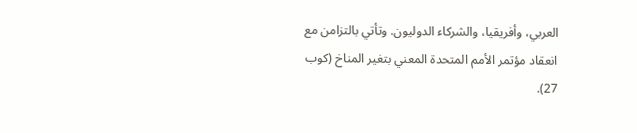العربي، وأفريقيا، والشركاء الدوليون. وتأتي بالتزامن مع انعقاد مؤتمر الأمم المتحدة المعني بتغير المناخ (كوب 27).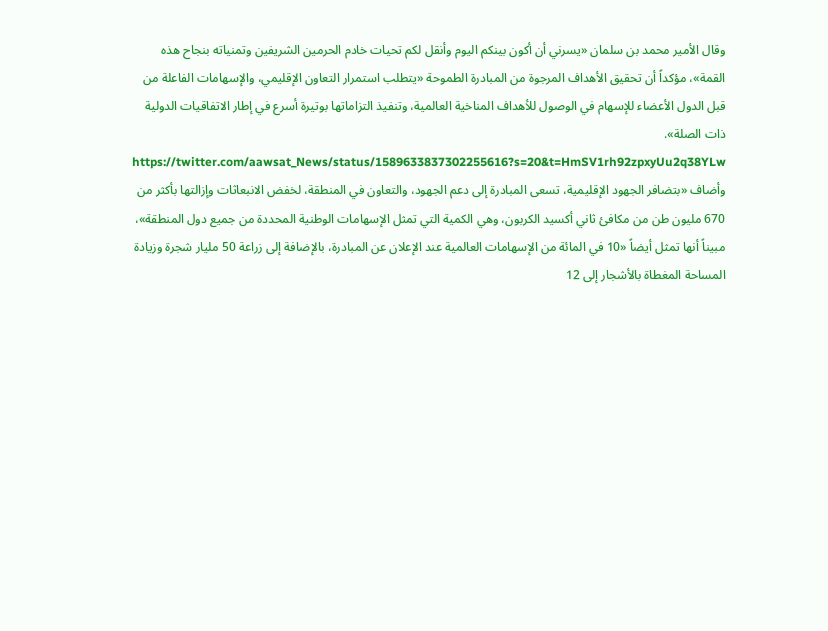وقال الأمير محمد بن سلمان «يسرني أن أكون بينكم اليوم وأنقل لكم تحيات خادم الحرمين الشريفين وتمنياته بنجاح هذه القمة»، مؤكداً أن تحقيق الأهداف المرجوة من المبادرة الطموحة «يتطلب استمرار التعاون الإقليمي، والإسهامات الفاعلة من قبل الدول الأعضاء للإسهام في الوصول للأهداف المناخية العالمية، وتنفيذ التزاماتها بوتيرة أسرع في إطار الاتفاقيات الدولية ذات الصلة».
https://twitter.com/aawsat_News/status/1589633837302255616?s=20&t=HmSV1rh92zpxyUu2q38YLw
وأضاف «بتضافر الجهود الإقليمية، تسعى المبادرة إلى دعم الجهود، والتعاون في المنطقة، لخفض الانبعاثات وإزالتها بأكثر من 670 مليون طن من مكافئ ثاني أكسيد الكربون، وهي الكمية التي تمثل الإسهامات الوطنية المحددة من جميع دول المنطقة»، مبيناً أنها تمثل أيضاً «10 في المائة من الإسهامات العالمية عند الإعلان عن المبادرة، بالإضافة إلى زراعة 50 مليار شجرة وزيادة المساحة المغطاة بالأشجار إلى 12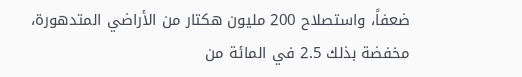ضعفاً، واستصلاح 200 مليون هكتار من الأراضي المتدهورة، مخفضة بذلك 2.5 في المائة من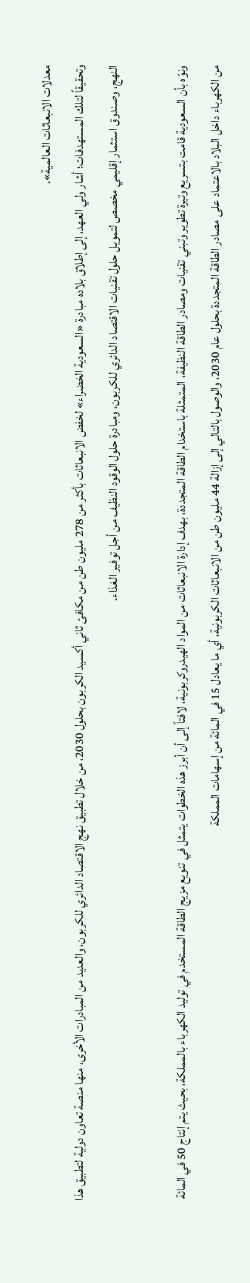معدلات الانبعاثات العالمية».
وتحقيقاً لتلك المستهدفات؛ أشار ولي العهد، إلى إطلاق بلاده مبادرة «السعودية الخضراء» لخفض الانبعاثات بأكثر من 278 مليون طن من مكافئ ثاني أكسيد الكربون بحلول 2030، من خلال تطبيق نهج الاقتصاد الدائري للكربون، والعديد من المبادرات الأخرى، منها منصة تعاون دولية لتطبيق هذا النهج، وصندوق استثمار إقليمي مخصص لتمويل حلول تقنيات الاقتصاد الدائري للكربون، ومبادرة حلول الوقود النظيف من أجل توفير الغذاء.

ونوّه بأن السعودية قامت بتسريع وتيرة تطوير وتبني تقنيات ومصادر الطاقة النظيفة، المتمثلة باستخدام الطاقة المتجددة، بهدف إدارة الانبعاثات من المواد الهيدروكربونية، لافتاً إلى أن أبرز هذه الخطوات يتمثل في تنويع مزيج الطاقة المستخدم في توليد الكهرباء بالمملكة، بحيث يتم إنتاج 50 في المائة من الكهرباء داخل البلاد بالاعتماد على مصادر الطاقة المتجددة بحلول عام 2030، والوصول بالتالي إلى إزالة 44 مليون طن من الانبعاثات الكربونية، أي ما يعادل 15 في المائة من إسهامات المملكة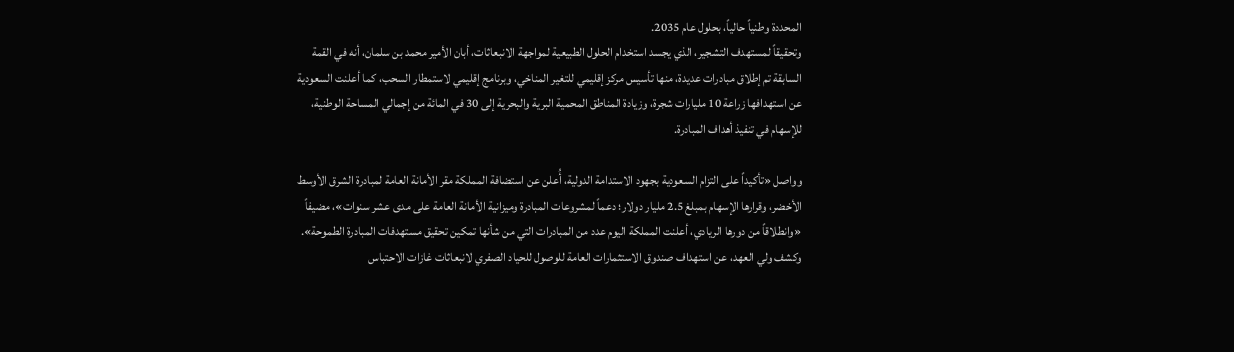المحددة وطنياً حالياً، بحلول عام 2035.
وتحقيقاً لمستهدف التشجير، الذي يجسد استخدام الحلول الطبيعية لمواجهة الانبعاثات، أبان الأمير محمد بن سلمان، أنه في القمة السابقة تم إطلاق مبادرات عديدة، منها تأسيس مركز إقليمي للتغير المناخي، وبرنامج إقليمي لاستمطار السحب، كما أعلنت السعودية عن استهدافها زراعة 10 مليارات شجرة، وزيادة المناطق المحمية البرية والبحرية إلى 30 في المائة من إجمالي المساحة الوطنية، للإسهام في تنفيذ أهداف المبادرة.

وواصل «تأكيداً على التزام السعودية بجهود الاستدامة الدولية، أُعلن عن استضافة المملكة مقر الأمانة العامة لمبادرة الشرق الأوسط الأخضر، وقرارها الإسهام بمبلغ 2.5 مليار دولار؛ دعماً لمشروعات المبادرة وميزانية الأمانة العامة على مدى عشر سنوات»، مضيفاً «وانطلاقاً من دورها الريادي، أعلنت المملكة اليوم عدد من المبادرات التي من شأنها تمكين تحقيق مستهدفات المبادرة الطموحة».
وكشف ولي العهد، عن استهداف صندوق الاستثمارات العامة للوصول للحياد الصفري لانبعاثات غازات الاحتباس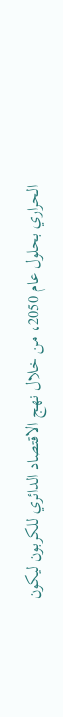الحراري بحلول عام 2050، من خلال نهج الاقتصاد الدائري للكربون ليكون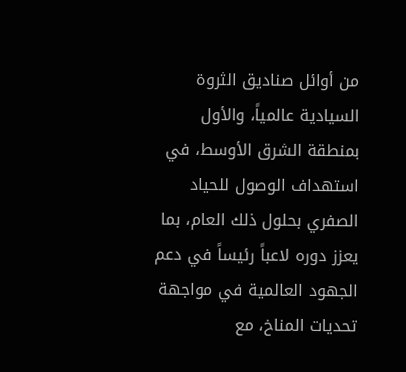من أوائل صناديق الثروة السيادية عالمياً، والأول بمنطقة الشرق الأوسط، في استهداف الوصول للحياد الصفري بحلول ذلك العام، بما يعزز دوره لاعباً رئيساً في دعم الجهود العالمية في مواجهة تحديات المناخ، مع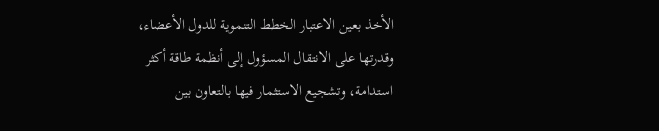الأخذ بعين الاعتبار الخطط التنموية للدول الأعضاء، وقدرتها على الانتقال المسؤول إلى أنظمة طاقة أكثر استدامة، وتشجيع الاستثمار فيها بالتعاون بين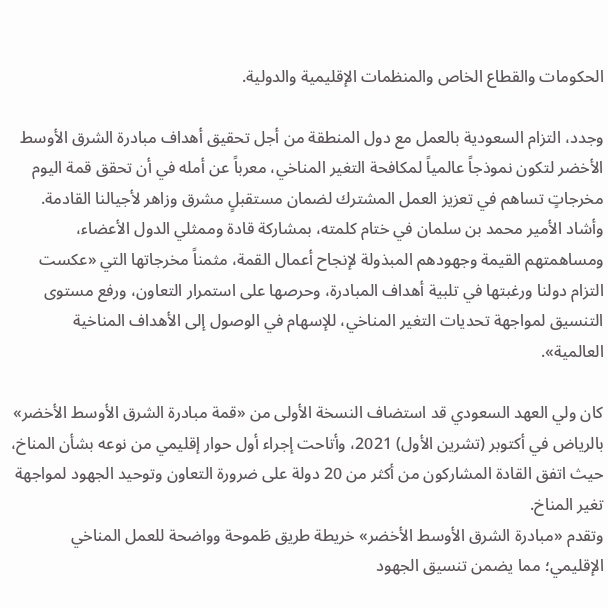الحكومات والقطاع الخاص والمنظمات الإقليمية والدولية.

وجدد، التزام السعودية بالعمل مع دول المنطقة من أجل تحقيق أهداف مبادرة الشرق الأوسط الأخضر لتكون نموذجاً عالمياً لمكافحة التغير المناخي، معرباً عن أمله في أن تحقق قمة اليوم مخرجاتٍ تساهم في تعزيز العمل المشترك لضمان مستقبلٍ مشرق وزاهر لأجيالنا القادمة.
وأشاد الأمير محمد بن سلمان في ختام كلمته، بمشاركة قادة وممثلي الدول الأعضاء، ومساهمتهم القيمة وجهودهم المبذولة لإنجاح أعمال القمة، مثمناً مخرجاتها التي «عكست التزام دولنا ورغبتها في تلبية أهداف المبادرة، وحرصها على استمرار التعاون، ورفع مستوى التنسيق لمواجهة تحديات التغير المناخي، للإسهام في الوصول إلى الأهداف المناخية العالمية».

كان ولي العهد السعودي قد استضاف النسخة الأولى من «قمة مبادرة الشرق الأوسط الأخضر» بالرياض في أكتوبر (تشرين الأول) 2021، وأتاحت إجراء أول حوار إقليمي من نوعه بشأن المناخ، حيث اتفق القادة المشاركون من أكثر من 20 دولة على ضرورة التعاون وتوحيد الجهود لمواجهة تغير المناخ.
وتقدم «مبادرة الشرق الأوسط الأخضر» خريطة طريق طَموحة وواضحة للعمل المناخي الإقليمي؛ مما يضمن تنسيق الجهود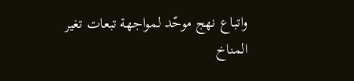واتباع نهج موحّد لمواجهة تبعات تغير المناخ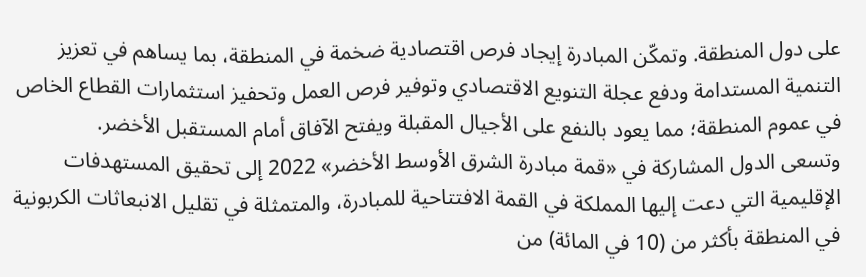على دول المنطقة. وتمكّن المبادرة إيجاد فرص اقتصادية ضخمة في المنطقة، بما يساهم في تعزيز التنمية المستدامة ودفع عجلة التنويع الاقتصادي وتوفير فرص العمل وتحفيز استثمارات القطاع الخاص في عموم المنطقة؛ مما يعود بالنفع على الأجيال المقبلة ويفتح الآفاق أمام المستقبل الأخضر.
وتسعى الدول المشاركة في «قمة مبادرة الشرق الأوسط الأخضر» 2022 إلى تحقيق المستهدفات الإقليمية التي دعت إليها المملكة في القمة الافتتاحية للمبادرة، والمتمثلة في تقليل الانبعاثات الكربونية في المنطقة بأكثر من (10 في المائة) من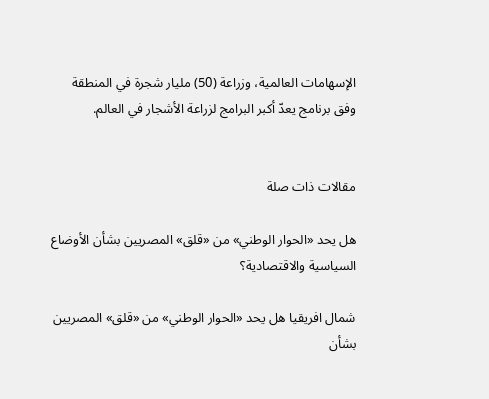الإسهامات العالمية، وزراعة (50) مليار شجرة في المنطقة وفق برنامج يعدّ أكبر البرامج لزراعة الأشجار في العالم.


مقالات ذات صلة

هل يحد «الحوار الوطني» من «قلق» المصريين بشأن الأوضاع السياسية والاقتصادية؟

شمال افريقيا هل يحد «الحوار الوطني» من «قلق» المصريين بشأن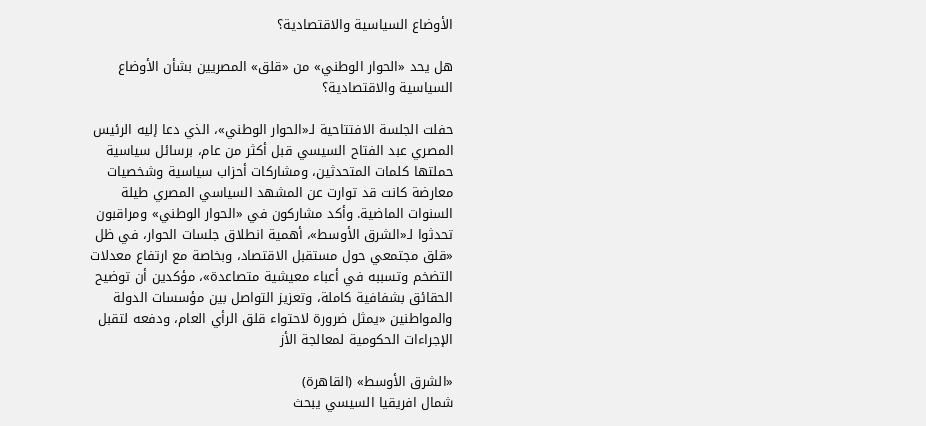الأوضاع السياسية والاقتصادية؟

هل يحد «الحوار الوطني» من «قلق» المصريين بشأن الأوضاع السياسية والاقتصادية؟

حفلت الجلسة الافتتاحية لـ«الحوار الوطني»، الذي دعا إليه الرئيس المصري عبد الفتاح السيسي قبل أكثر من عام، برسائل سياسية حملتها كلمات المتحدثين، ومشاركات أحزاب سياسية وشخصيات معارضة كانت قد توارت عن المشهد السياسي المصري طيلة السنوات الماضية. وأكد مشاركون في «الحوار الوطني» ومراقبون تحدثوا لـ«الشرق الأوسط»، أهمية انطلاق جلسات الحوار، في ظل «قلق مجتمعي حول مستقبل الاقتصاد، وبخاصة مع ارتفاع معدلات التضخم وتسببه في أعباء معيشية متصاعدة»، مؤكدين أن توضيح الحقائق بشفافية كاملة، وتعزيز التواصل بين مؤسسات الدولة والمواطنين «يمثل ضرورة لاحتواء قلق الرأي العام، ودفعه لتقبل الإجراءات الحكومية لمعالجة الأز

«الشرق الأوسط» (القاهرة)
شمال افريقيا السيسي يبحث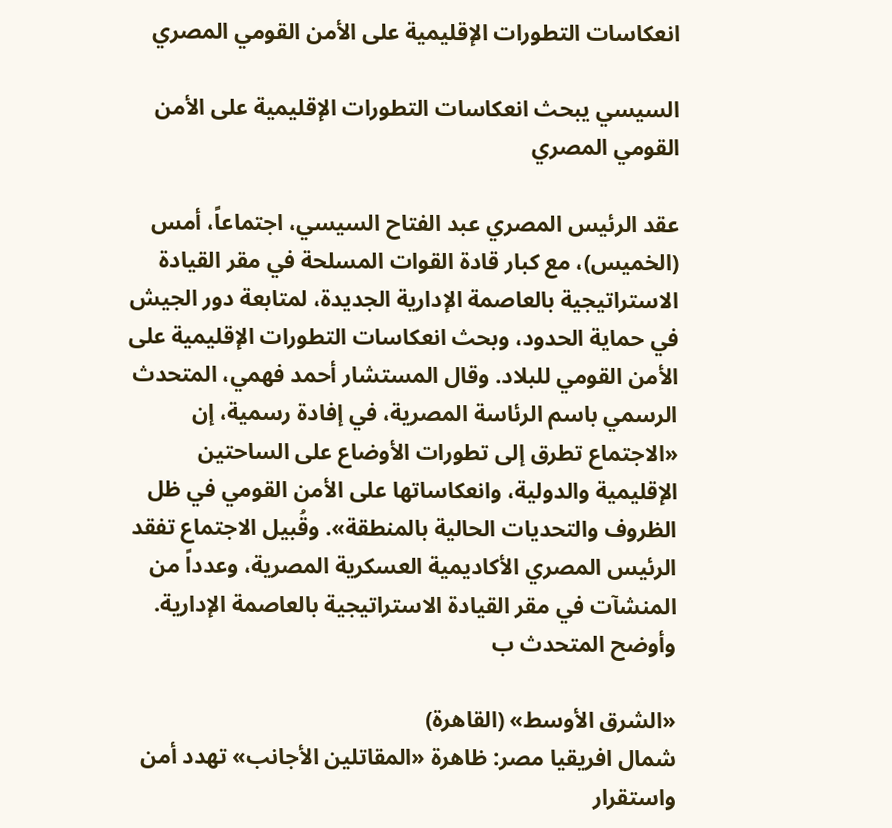انعكاسات التطورات الإقليمية على الأمن القومي المصري

السيسي يبحث انعكاسات التطورات الإقليمية على الأمن القومي المصري

عقد الرئيس المصري عبد الفتاح السيسي، اجتماعاً، أمس (الخميس)، مع كبار قادة القوات المسلحة في مقر القيادة الاستراتيجية بالعاصمة الإدارية الجديدة، لمتابعة دور الجيش في حماية الحدود، وبحث انعكاسات التطورات الإقليمية على الأمن القومي للبلاد. وقال المستشار أحمد فهمي، المتحدث الرسمي باسم الرئاسة المصرية، في إفادة رسمية، إن «الاجتماع تطرق إلى تطورات الأوضاع على الساحتين الإقليمية والدولية، وانعكاساتها على الأمن القومي في ظل الظروف والتحديات الحالية بالمنطقة». وقُبيل الاجتماع تفقد الرئيس المصري الأكاديمية العسكرية المصرية، وعدداً من المنشآت في مقر القيادة الاستراتيجية بالعاصمة الإدارية. وأوضح المتحدث ب

«الشرق الأوسط» (القاهرة)
شمال افريقيا مصر: ظاهرة «المقاتلين الأجانب» تهدد أمن واستقرار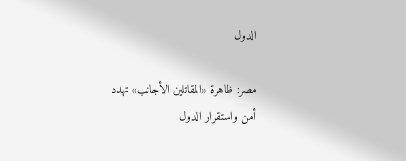الدول

مصر: ظاهرة «المقاتلين الأجانب» تهدد أمن واستقرار الدول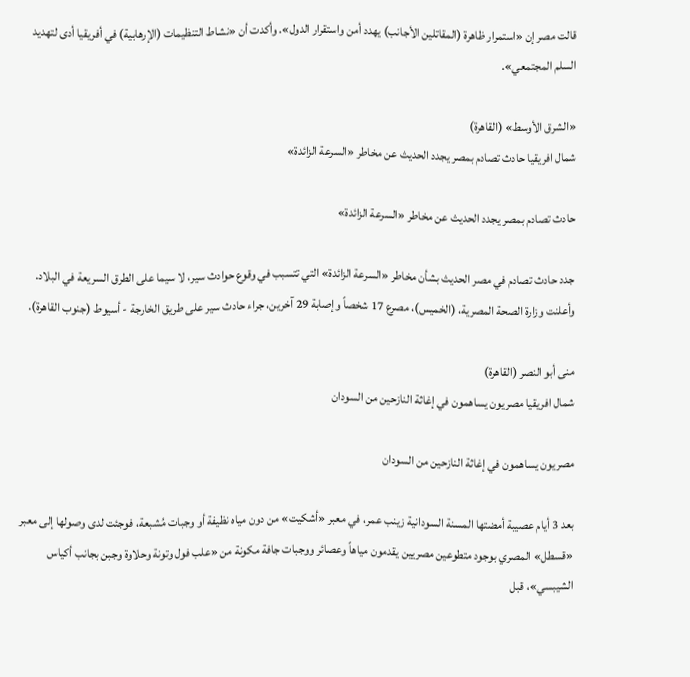قالت مصر إن «استمرار ظاهرة (المقاتلين الأجانب) يهدد أمن واستقرار الدول». وأكدت أن «نشاط التنظيمات (الإرهابية) في أفريقيا أدى لتهديد السلم المجتمعي».

«الشرق الأوسط» (القاهرة)
شمال افريقيا حادث تصادم بمصر يجدد الحديث عن مخاطر «السرعة الزائدة»

حادث تصادم بمصر يجدد الحديث عن مخاطر «السرعة الزائدة»

جدد حادث تصادم في مصر الحديث بشأن مخاطر «السرعة الزائدة» التي تتسبب في وقوع حوادث سير، لا سيما على الطرق السريعة في البلاد. وأعلنت وزارة الصحة المصرية، (الخميس)، مصرع 17 شخصاً وإصابة 29 آخرين، جراء حادث سير على طريق الخارجة - أسيوط (جنوب القاهرة).

منى أبو النصر (القاهرة)
شمال افريقيا مصريون يساهمون في إغاثة النازحين من السودان

مصريون يساهمون في إغاثة النازحين من السودان

بعد 3 أيام عصيبة أمضتها المسنة السودانية زينب عمر، في معبر «أشكيت» من دون مياه نظيفة أو وجبات مُشبعة، فوجئت لدى وصولها إلى معبر «قسطل» المصري بوجود متطوعين مصريين يقدمون مياهاً وعصائر ووجبات جافة مكونة من «علب فول وتونة وحلاوة وجبن بجانب أكياس الشيبسي»، قبل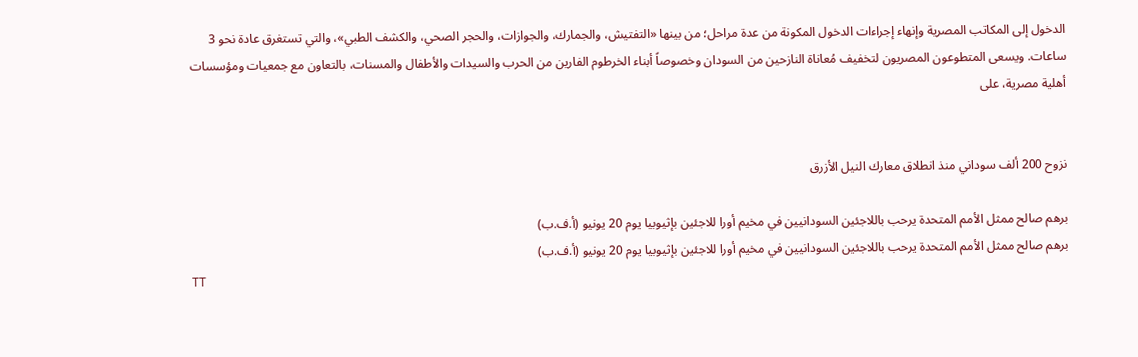الدخول إلى المكاتب المصرية وإنهاء إجراءات الدخول المكونة من عدة مراحل؛ من بينها «التفتيش، والجمارك، والجوازات، والحجر الصحي، والكشف الطبي»، والتي تستغرق عادة نحو 3 ساعات. ويسعى المتطوعون المصريون لتخفيف مُعاناة النازحين من السودان وخصوصاً أبناء الخرطوم الفارين من الحرب والسيدات والأطفال والمسنات، بالتعاون مع جمعيات ومؤسسات أهلية مصرية، على


نزوح 200 ألف سوداني منذ انطلاق معارك النيل الأزرق

برهم صالح ممثل الأمم المتحدة يرحب باللاجئين السودانيين في مخيم أورا للاجئين بإثيوبيا يوم 20 يونيو (أ.ف.ب)
برهم صالح ممثل الأمم المتحدة يرحب باللاجئين السودانيين في مخيم أورا للاجئين بإثيوبيا يوم 20 يونيو (أ.ف.ب)
TT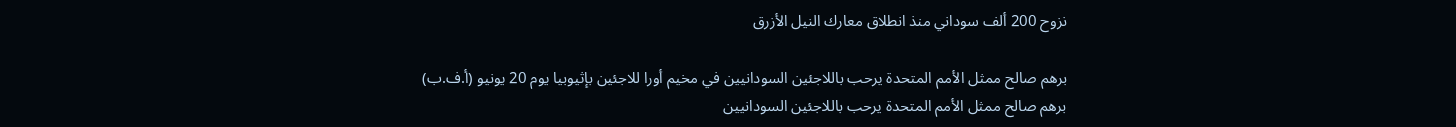نزوح 200 ألف سوداني منذ انطلاق معارك النيل الأزرق

برهم صالح ممثل الأمم المتحدة يرحب باللاجئين السودانيين في مخيم أورا للاجئين بإثيوبيا يوم 20 يونيو (أ.ف.ب)
برهم صالح ممثل الأمم المتحدة يرحب باللاجئين السودانيين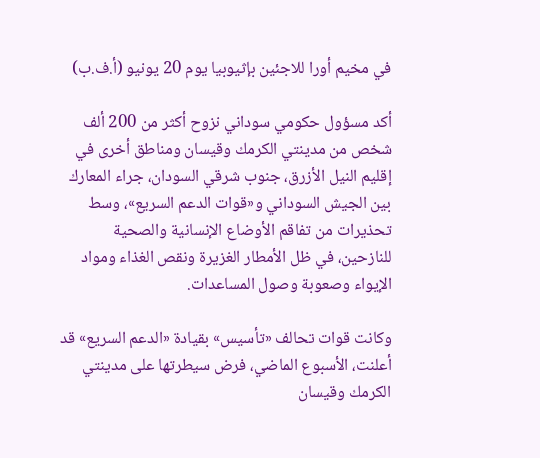في مخيم أورا للاجئين بإثيوبيا يوم 20 يونيو (أ.ف.ب)

أكد مسؤول حكومي سوداني نزوح أكثر من 200 ألف شخص من مدينتي الكرمك وقيسان ومناطق أخرى في إقليم النيل الأزرق، جنوب شرقي السودان، جراء المعارك بين الجيش السوداني و«قوات الدعم السريع»، وسط تحذيرات من تفاقم الأوضاع الإنسانية والصحية للنازحين، في ظل الأمطار الغزيرة ونقص الغذاء ومواد الإيواء وصعوبة وصول المساعدات.

وكانت قوات تحالف «تأسيس» بقيادة «الدعم السريع» قد أعلنت، الأسبوع الماضي، فرض سيطرتها على مدينتي الكرمك وقيسان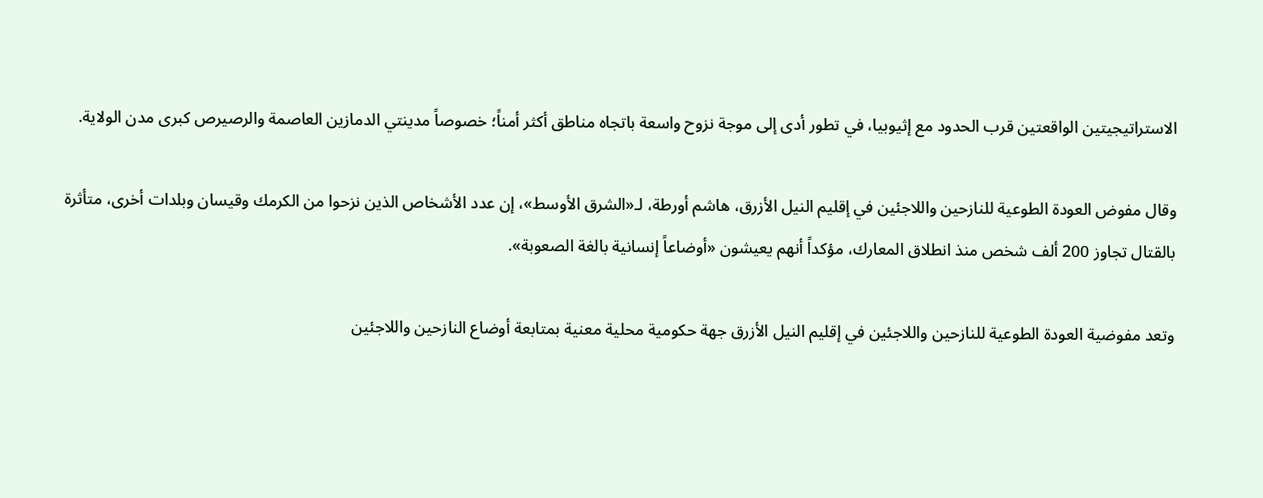الاستراتيجيتين الواقعتين قرب الحدود مع إثيوبيا، في تطور أدى إلى موجة نزوح واسعة باتجاه مناطق أكثر أمناً؛ خصوصاً مدينتي الدمازين العاصمة والرصيرص كبرى مدن الولاية.

وقال مفوض العودة الطوعية للنازحين واللاجئين في إقليم النيل الأزرق، هاشم أورطة، لـ«الشرق الأوسط»، إن عدد الأشخاص الذين نزحوا من الكرمك وقيسان وبلدات أخرى، متأثرة بالقتال تجاوز 200 ألف شخص منذ انطلاق المعارك، مؤكداً أنهم يعيشون «أوضاعاً إنسانية بالغة الصعوبة».

وتعد مفوضية العودة الطوعية للنازحين واللاجئين في إقليم النيل الأزرق جهة حكومية محلية معنية بمتابعة أوضاع النازحين واللاجئين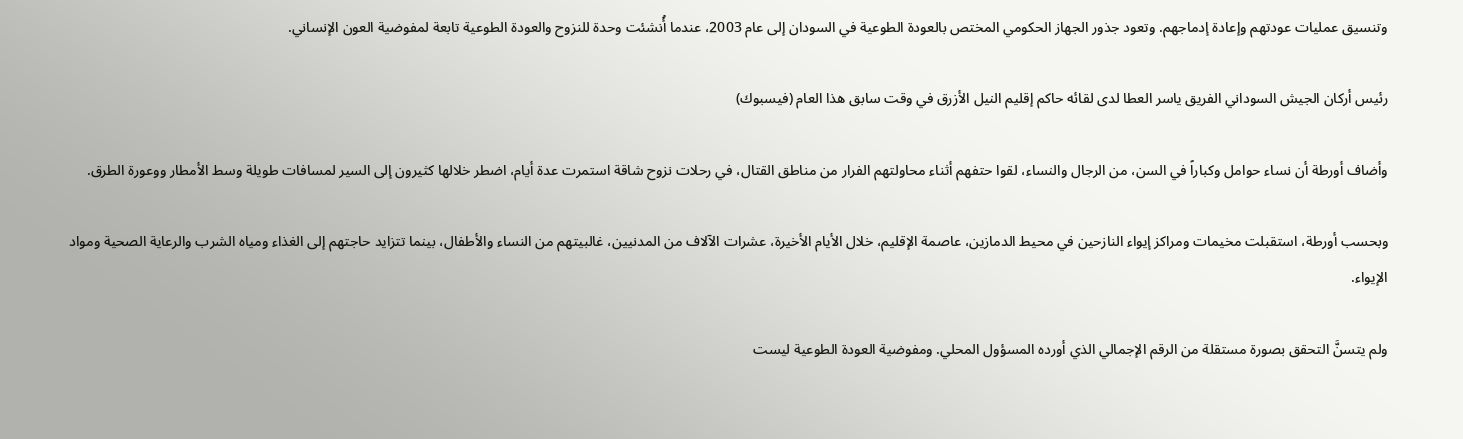وتنسيق عمليات عودتهم وإعادة إدماجهم. وتعود جذور الجهاز الحكومي المختص بالعودة الطوعية في السودان إلى عام 2003، عندما أُنشئت وحدة للنزوح والعودة الطوعية تابعة لمفوضية العون الإنساني.

رئيس أركان الجيش السوداني الفريق ياسر العطا لدى لقائه حاكم إقليم النيل الأزرق في وقت سابق هذا العام (فيسبوك)

وأضاف أورطة أن نساء حوامل وكباراً في السن، من الرجال والنساء، لقوا حتفهم أثناء محاولتهم الفرار من مناطق القتال، في رحلات نزوح شاقة استمرت عدة أيام، اضطر خلالها كثيرون إلى السير لمسافات طويلة وسط الأمطار ووعورة الطرق.

وبحسب أورطة، استقبلت مخيمات ومراكز إيواء النازحين في محيط الدمازين، عاصمة الإقليم، خلال الأيام الأخيرة، عشرات الآلاف من المدنيين، غالبيتهم من النساء والأطفال، بينما تتزايد حاجتهم إلى الغذاء ومياه الشرب والرعاية الصحية ومواد الإيواء.

ولم يتسنَّ التحقق بصورة مستقلة من الرقم الإجمالي الذي أورده المسؤول المحلي. ومفوضية العودة الطوعية ليست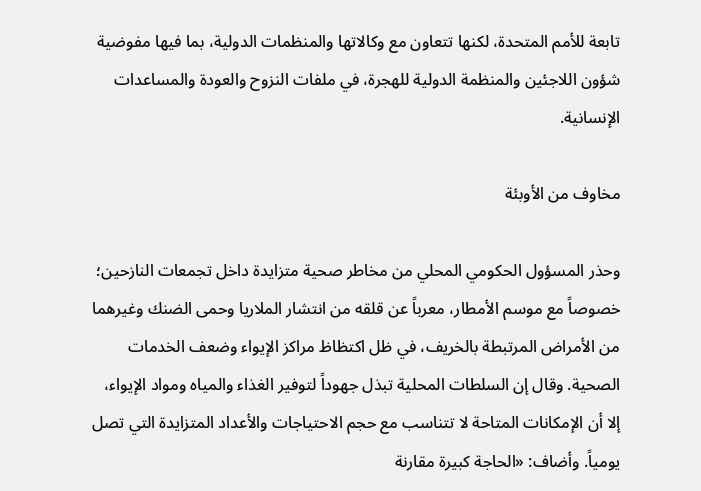تابعة للأمم المتحدة، لكنها تتعاون مع وكالاتها والمنظمات الدولية، بما فيها مفوضية شؤون اللاجئين والمنظمة الدولية للهجرة، في ملفات النزوح والعودة والمساعدات الإنسانية.

مخاوف من الأوبئة

وحذر المسؤول الحكومي المحلي من مخاطر صحية متزايدة داخل تجمعات النازحين؛ خصوصاً مع موسم الأمطار، معرباً عن قلقه من انتشار الملاريا وحمى الضنك وغيرهما من الأمراض المرتبطة بالخريف، في ظل اكتظاظ مراكز الإيواء وضعف الخدمات الصحية. وقال إن السلطات المحلية تبذل جهوداً لتوفير الغذاء والمياه ومواد الإيواء، إلا أن الإمكانات المتاحة لا تتناسب مع حجم الاحتياجات والأعداد المتزايدة التي تصل يومياً. وأضاف: «الحاجة كبيرة مقارنة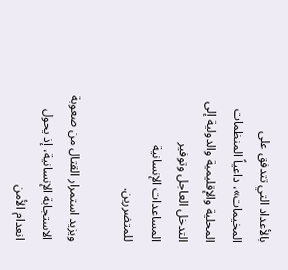بالأعداد التي تتدفق على المخيمات»، داعياً المنظمات المحلية والإقليمية والدولية إلى التدخل العاجل وتوفير المساعدات الإنسانية للمتضررين.

ويزيد استمرار القتال من صعوبة الاستجابة الإنسانية، إذ يحول انعدام الأمن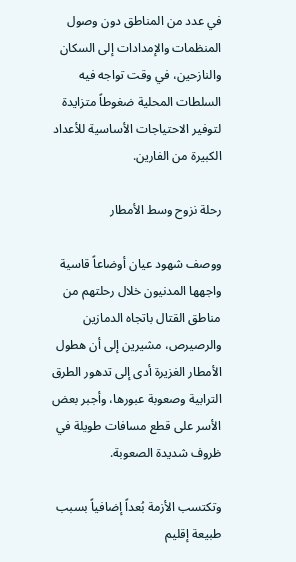في عدد من المناطق دون وصول المنظمات والإمدادات إلى السكان والنازحين، في وقت تواجه فيه السلطات المحلية ضغوطاً متزايدة لتوفير الاحتياجات الأساسية للأعداد الكبيرة من الفارين.

رحلة نزوح وسط الأمطار

ووصف شهود عيان أوضاعاً قاسية واجهها المدنيون خلال رحلتهم من مناطق القتال باتجاه الدمازين والرصيرص، مشيرين إلى أن هطول الأمطار الغزيرة أدى إلى تدهور الطرق الترابية وصعوبة عبورها، وأجبر بعض الأسر على قطع مسافات طويلة في ظروف شديدة الصعوبة.

وتكتسب الأزمة بُعداً إضافياً بسبب طبيعة إقليم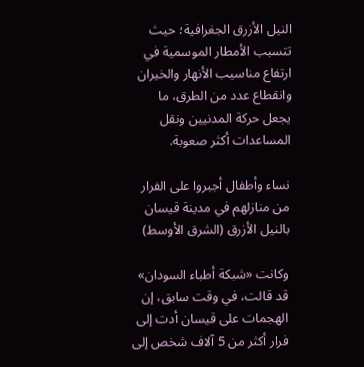النيل الأزرق الجغرافية؛ حيث تتسبب الأمطار الموسمية في ارتفاع مناسيب الأنهار والخيران وانقطاع عدد من الطرق، ما يجعل حركة المدنيين ونقل المساعدات أكثر صعوبة.

نساء وأطفال أجبروا على الفرار من منازلهم في مدينة قيسان بالنيل الأزرق (الشرق الأوسط)

وكانت «شبكة أطباء السودان» قد قالت، في وقت سابق، إن الهجمات على قيسان أدت إلى فرار أكثر من 5 آلاف شخص إلى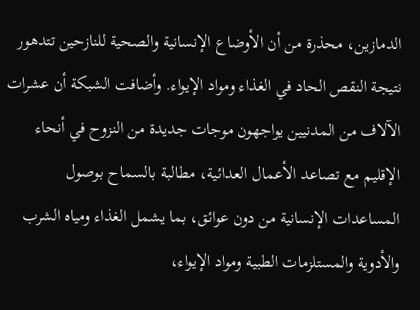الدمازين، محذرة من أن الأوضاع الإنسانية والصحية للنازحين تتدهور نتيجة النقص الحاد في الغذاء ومواد الإيواء. وأضافت الشبكة أن عشرات الآلاف من المدنيين يواجهون موجات جديدة من النزوح في أنحاء الإقليم مع تصاعد الأعمال العدائية، مطالبة بالسماح بوصول المساعدات الإنسانية من دون عوائق، بما يشمل الغذاء ومياه الشرب والأدوية والمستلزمات الطبية ومواد الإيواء،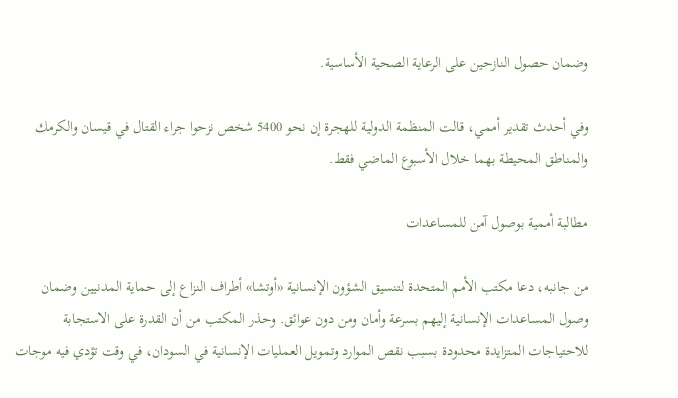وضمان حصول النازحين على الرعاية الصحية الأساسية.

وفي أحدث تقدير أممي، قالت المنظمة الدولية للهجرة إن نحو 5400 شخص نزحوا جراء القتال في قيسان والكرمك والمناطق المحيطة بهما خلال الأسبوع الماضي فقط.

مطالبة أممية بوصول آمن للمساعدات

من جانبه، دعا مكتب الأمم المتحدة لتنسيق الشؤون الإنسانية «أوتشا» أطراف النزاع إلى حماية المدنيين وضمان وصول المساعدات الإنسانية إليهم بسرعة وأمان ومن دون عوائق. وحذر المكتب من أن القدرة على الاستجابة للاحتياجات المتزايدة محدودة بسبب نقص الموارد وتمويل العمليات الإنسانية في السودان، في وقت تؤدي فيه موجات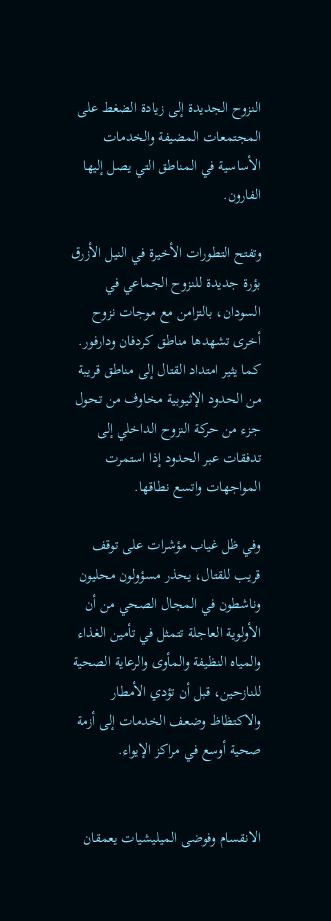النزوح الجديدة إلى زيادة الضغط على المجتمعات المضيفة والخدمات الأساسية في المناطق التي يصل إليها الفارون.

وتفتح التطورات الأخيرة في النيل الأزرق بؤرة جديدة للنزوح الجماعي في السودان، بالتزامن مع موجات نزوح أخرى تشهدها مناطق كردفان ودارفور. كما يثير امتداد القتال إلى مناطق قريبة من الحدود الإثيوبية مخاوف من تحول جزء من حركة النزوح الداخلي إلى تدفقات عبر الحدود إذا استمرت المواجهات واتسع نطاقها.

وفي ظل غياب مؤشرات على توقف قريب للقتال، يحذر مسؤولون محليون وناشطون في المجال الصحي من أن الأولوية العاجلة تتمثل في تأمين الغذاء والمياه النظيفة والمأوى والرعاية الصحية للنازحين، قبل أن تؤدي الأمطار والاكتظاظ وضعف الخدمات إلى أزمة صحية أوسع في مراكز الإيواء.


الانقسام وفوضى الميليشيات يعمقان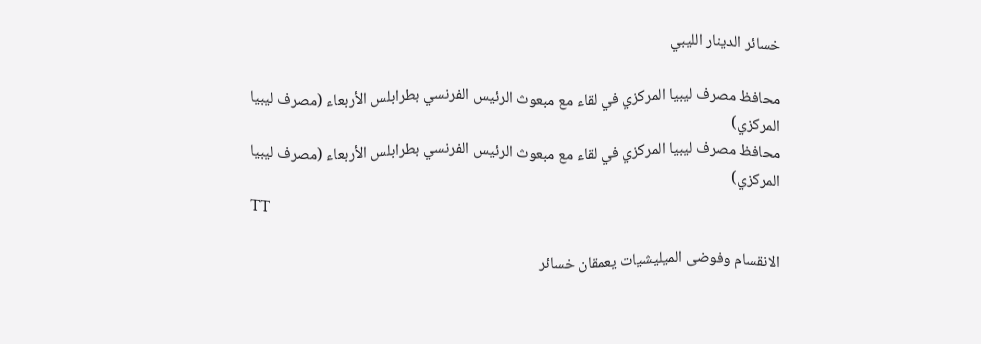خسائر الدينار الليبي

محافظ مصرف ليبيا المركزي في لقاء مع مبعوث الرئيس الفرنسي بطرابلس الأربعاء (مصرف ليبيا المركزي)
محافظ مصرف ليبيا المركزي في لقاء مع مبعوث الرئيس الفرنسي بطرابلس الأربعاء (مصرف ليبيا المركزي)
TT

الانقسام وفوضى الميليشيات يعمقان خسائر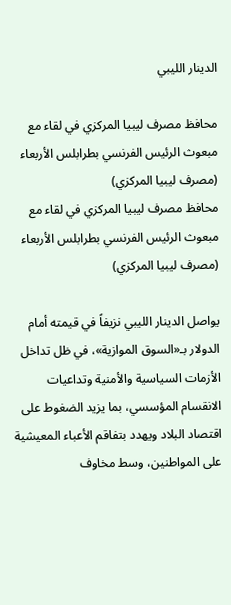الدينار الليبي

محافظ مصرف ليبيا المركزي في لقاء مع مبعوث الرئيس الفرنسي بطرابلس الأربعاء (مصرف ليبيا المركزي)
محافظ مصرف ليبيا المركزي في لقاء مع مبعوث الرئيس الفرنسي بطرابلس الأربعاء (مصرف ليبيا المركزي)

يواصل الدينار الليبي نزيفاً في قيمته أمام الدولار بـ«السوق الموازية»، في ظل تداخل الأزمات السياسية والأمنية وتداعيات الانقسام المؤسسي، بما يزيد الضغوط على اقتصاد البلاد ويهدد بتفاقم الأعباء المعيشية على المواطنين، وسط مخاوف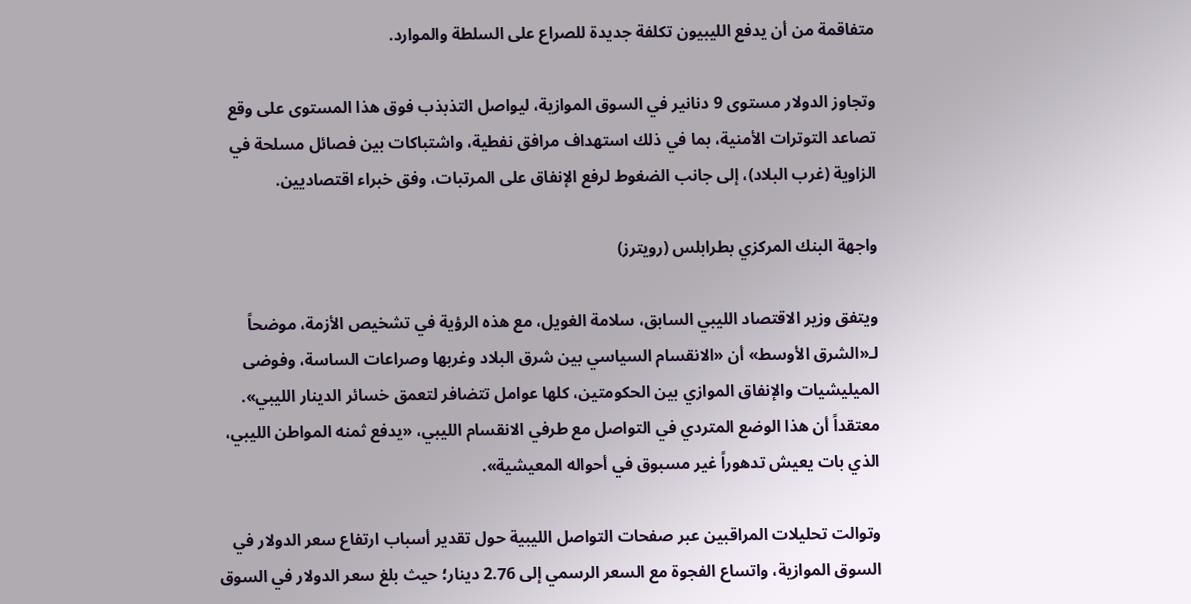متفاقمة من أن يدفع الليبيون تكلفة جديدة للصراع على السلطة والموارد.

وتجاوز الدولار مستوى 9 دنانير في السوق الموازية، ليواصل التذبذب فوق هذا المستوى على وقع تصاعد التوترات الأمنية، بما في ذلك استهداف مرافق نفطية، واشتباكات بين فصائل مسلحة في الزاوية (غرب البلاد)، إلى جانب الضغوط لرفع الإنفاق على المرتبات، وفق خبراء اقتصاديين.

واجهة البنك المركزي بطرابلس (رويترز)

ويتفق وزير الاقتصاد الليبي السابق، سلامة الغويل، مع هذه الرؤية في تشخيص الأزمة، موضحاً لـ«الشرق الأوسط» أن «الانقسام السياسي بين شرق البلاد وغربها وصراعات الساسة، وفوضى الميليشيات والإنفاق الموازي بين الحكومتين، كلها عوامل تتضافر لتعمق خسائر الدينار الليبي». معتقداً أن هذا الوضع المتردي في التواصل مع طرفي الانقسام الليبي، «يدفع ثمنه المواطن الليبي، الذي بات يعيش تدهوراً غير مسبوق في أحواله المعيشية».

وتوالت تحليلات المراقبين عبر صفحات التواصل الليبية حول تقدير أسباب ارتفاع سعر الدولار في السوق الموازية، واتساع الفجوة مع السعر الرسمي إلى 2.76 دينار؛ حيث بلغ سعر الدولار في السوق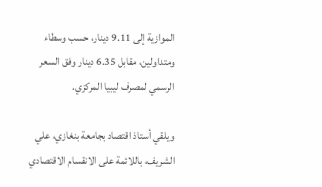الموازية إلى 9.11 دينار، حسب وسطاء ومتداولين، مقابل 6.35 دينار وفق السعر الرسمي لمصرف ليبيا المركزي.

ويلقي أستاذ اقتصاد بجامعة بنغازي، علي الشريف، باللائمة على الانقسام الاقتصادي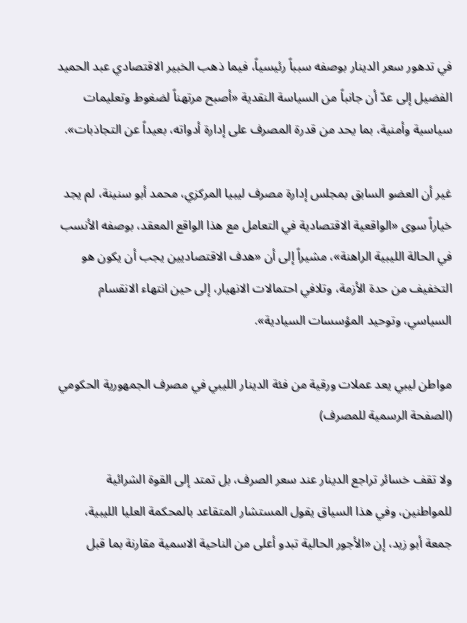في تدهور سعر الدينار بوصفه سبباً رئيسياً، فيما ذهب الخبير الاقتصادي عبد الحميد الفضيل إلى عدّ أن جانباً من السياسة النقدية «أصبح مرتهناً لضغوط وتعليمات سياسية وأمنية، بما يحد من قدرة المصرف على إدارة أدواته، بعيداً عن التجاذبات».

غير أن العضو السابق بمجلس إدارة مصرف ليبيا المركزي، محمد أبو سنينة، لم يجد خياراً سوى «الواقعية الاقتصادية في التعامل مع هذا الواقع المعقد، بوصفه الأنسب في الحالة الليبية الراهنة»، مشيراً إلى أن «هدف الاقتصاديين يجب أن يكون هو التخفيف من حدة الأزمة، وتلافي احتمالات الانهيار، إلى حين انتهاء الانقسام السياسي، وتوحيد المؤسسات السيادية».

مواطن ليبي يعد عملات ورقية من فئة الدينار الليبي في مصرف الجمهورية الحكومي (الصفحة الرسمية للمصرف)

ولا تقف خسائر تراجع الدينار عند سعر الصرف، بل تمتد إلى القوة الشرائية للمواطنين، وفي هذا السياق يقول المستشار المتقاعد بالمحكمة العليا الليبية، جمعة أبو زيد، إن «الأجور الحالية تبدو أعلى من الناحية الاسمية مقارنة بما قبل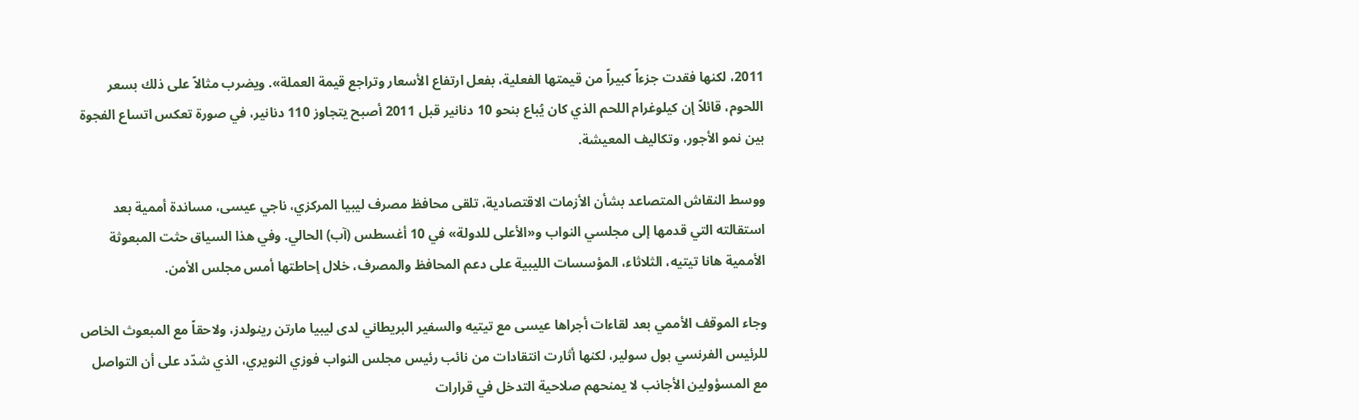2011، لكنها فقدت جزءاً كبيراً من قيمتها الفعلية، بفعل ارتفاع الأسعار وتراجع قيمة العملة». ويضرب مثالاً على ذلك بسعر اللحوم، قائلاً إن كيلوغرام اللحم الذي كان يُباع بنحو 10 دنانير قبل 2011 أصبح يتجاوز 110 دنانير، في صورة تعكس اتساع الفجوة بين نمو الأجور، وتكاليف المعيشة.

ووسط النقاش المتصاعد بشأن الأزمات الاقتصادية، تلقى محافظ مصرف ليبيا المركزي، ناجي عيسى، مساندة أممية بعد استقالته التي قدمها إلى مجلسي النواب و«الأعلى للدولة» في 10 أغسطس (آب) الحالي. وفي هذا السياق حثت المبعوثة الأممية هانا تيتيه، الثلاثاء، المؤسسات الليبية على دعم المحافظ والمصرف، خلال إحاطتها أمس مجلس الأمن.

وجاء الموقف الأممي بعد لقاءات أجراها عيسى مع تيتيه والسفير البريطاني لدى ليبيا مارتن رينولدز، ولاحقاً مع المبعوث الخاص للرئيس الفرنسي بول سولير، لكنها أثارت انتقادات من نائب رئيس مجلس النواب فوزي النويري، الذي شدّد على أن التواصل مع المسؤولين الأجانب لا يمنحهم صلاحية التدخل في قرارات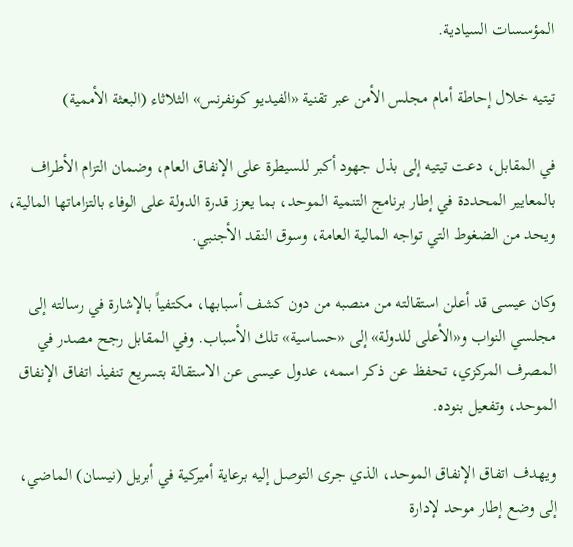المؤسسات السيادية.

تيتيه خلال إحاطة أمام مجلس الأمن عبر تقنية «الفيديو كونفرنس» الثلاثاء (البعثة الأممية)

في المقابل، دعت تيتيه إلى بذل جهود أكبر للسيطرة على الإنفاق العام، وضمان التزام الأطراف بالمعايير المحددة في إطار برنامج التنمية الموحد، بما يعزز قدرة الدولة على الوفاء بالتزاماتها المالية، ويحد من الضغوط التي تواجه المالية العامة، وسوق النقد الأجنبي.

وكان عيسى قد أعلن استقالته من منصبه من دون كشف أسبابها، مكتفياً بالإشارة في رسالته إلى مجلسي النواب و«الأعلى للدولة» إلى «حساسية» تلك الأسباب. وفي المقابل رجح مصدر في المصرف المركزي، تحفظ عن ذكر اسمه، عدول عيسى عن الاستقالة بتسريع تنفيذ اتفاق الإنفاق الموحد، وتفعيل بنوده.

ويهدف اتفاق الإنفاق الموحد، الذي جرى التوصل إليه برعاية أميركية في أبريل (نيسان) الماضي، إلى وضع إطار موحد لإدارة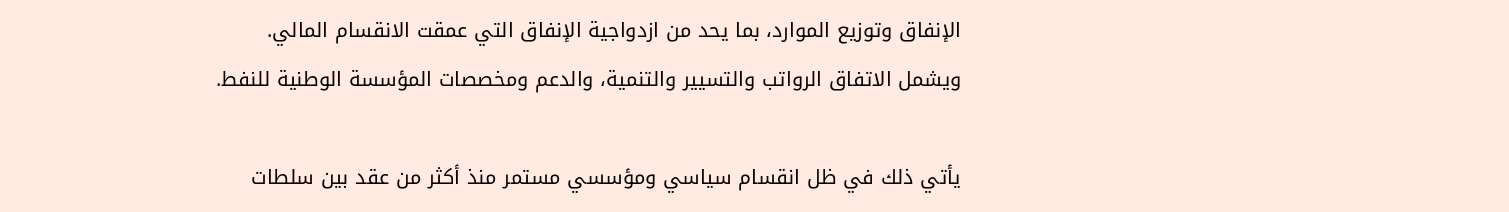الإنفاق وتوزيع الموارد، بما يحد من ازدواجية الإنفاق التي عمقت الانقسام المالي. ويشمل الاتفاق الرواتب والتسيير والتنمية، والدعم ومخصصات المؤسسة الوطنية للنفط.

يأتي ذلك في ظل انقسام سياسي ومؤسسي مستمر منذ أكثر من عقد بين سلطات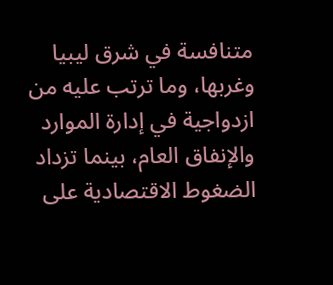متنافسة في شرق ليبيا وغربها، وما ترتب عليه من ازدواجية في إدارة الموارد والإنفاق العام، بينما تزداد الضغوط الاقتصادية على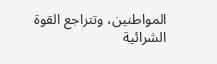المواطنين، وتتراجع القوة الشرائية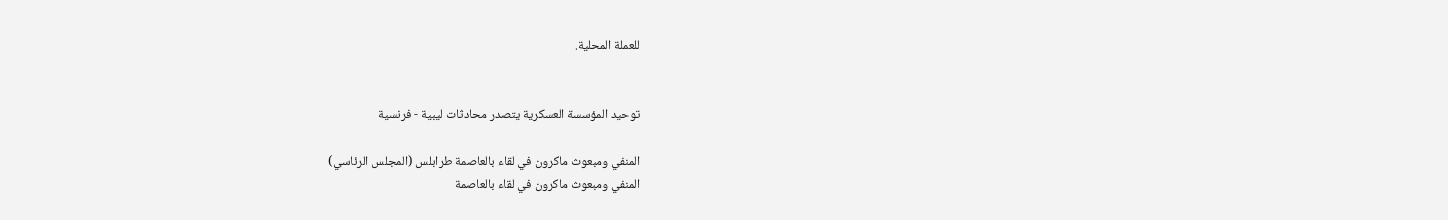للعملة المحلية.


توحيد المؤسسة العسكرية يتصدر محادثات ليبية - فرنسية

المنفي ومبعوث ماكرون في لقاء بالعاصمة طرابلس (المجلس الرئاسي)
المنفي ومبعوث ماكرون في لقاء بالعاصمة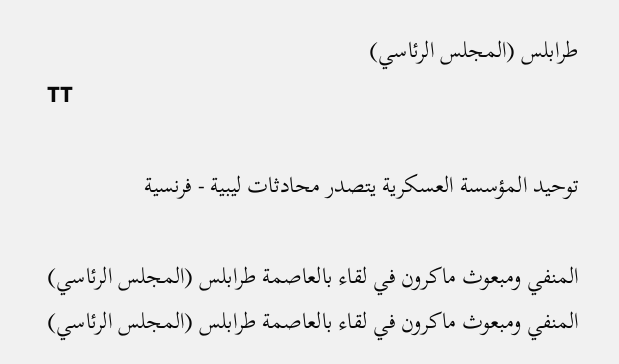طرابلس (المجلس الرئاسي)
TT

توحيد المؤسسة العسكرية يتصدر محادثات ليبية - فرنسية

المنفي ومبعوث ماكرون في لقاء بالعاصمة طرابلس (المجلس الرئاسي)
المنفي ومبعوث ماكرون في لقاء بالعاصمة طرابلس (المجلس الرئاسي)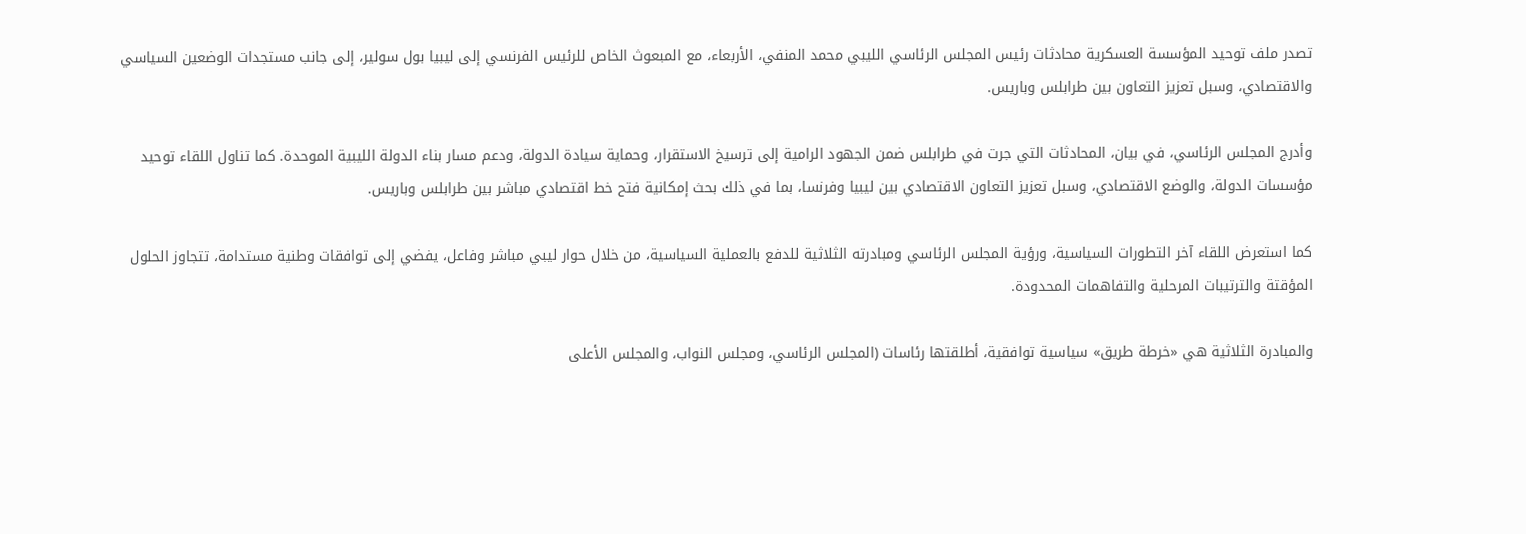تصدر ملف توحيد المؤسسة العسكرية محادثات رئيس المجلس الرئاسي الليبي محمد المنفي، الأربعاء، مع المبعوث الخاص للرئيس الفرنسي إلى ليبيا بول سولير، إلى جانب مستجدات الوضعين السياسي والاقتصادي، وسبل تعزيز التعاون بين طرابلس وباريس.

وأدرج المجلس الرئاسي، في بيان، المحادثات التي جرت في طرابلس ضمن الجهود الرامية إلى ترسيخ الاستقرار، وحماية سيادة الدولة، ودعم مسار بناء الدولة الليبية الموحدة. كما تناول اللقاء توحيد مؤسسات الدولة، والوضع الاقتصادي، وسبل تعزيز التعاون الاقتصادي بين ليبيا وفرنسا، بما في ذلك بحث إمكانية فتح خط اقتصادي مباشر بين طرابلس وباريس.

كما استعرض اللقاء آخر التطورات السياسية، ورؤية المجلس الرئاسي ومبادرته الثلاثية للدفع بالعملية السياسية، من خلال حوار ليبي مباشر وفاعل، يفضي إلى توافقات وطنية مستدامة، تتجاوز الحلول المؤقتة والترتيبات المرحلية والتفاهمات المحدودة.

والمبادرة الثلاثية هي «خرطة طريق» سياسية توافقية، أطلقتها رئاسات (المجلس الرئاسي، ومجلس النواب، والمجلس الأعلى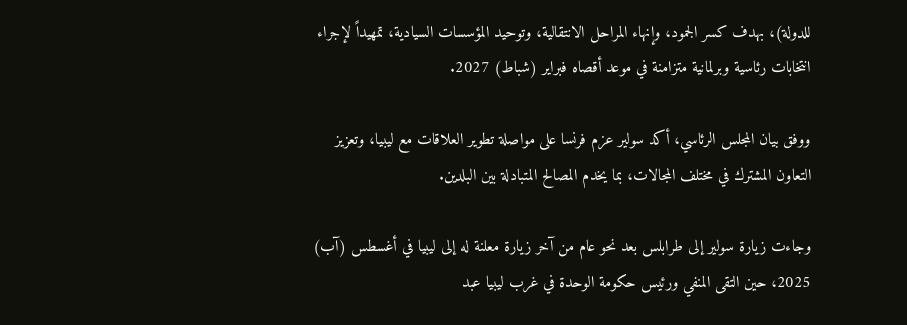للدولة)، بهدف كسر الجمود، وإنهاء المراحل الانتقالية، وتوحيد المؤسسات السيادية، تمهيداً لإجراء انتخابات رئاسية وبرلمانية متزامنة في موعد أقصاه فبراير (شباط) 2027.

ووفق بيان المجلس الرئاسي، أكد سولير عزم فرنسا على مواصلة تطوير العلاقات مع ليبيا، وتعزيز التعاون المشترك في مختلف المجالات، بما يخدم المصالح المتبادلة بين البلدين.

وجاءت زيارة سولير إلى طرابلس بعد نحو عام من آخر زيارة معلنة له إلى ليبيا في أغسطس (آب) 2025، حين التقى المنفي ورئيس حكومة الوحدة في غرب ليبيا عبد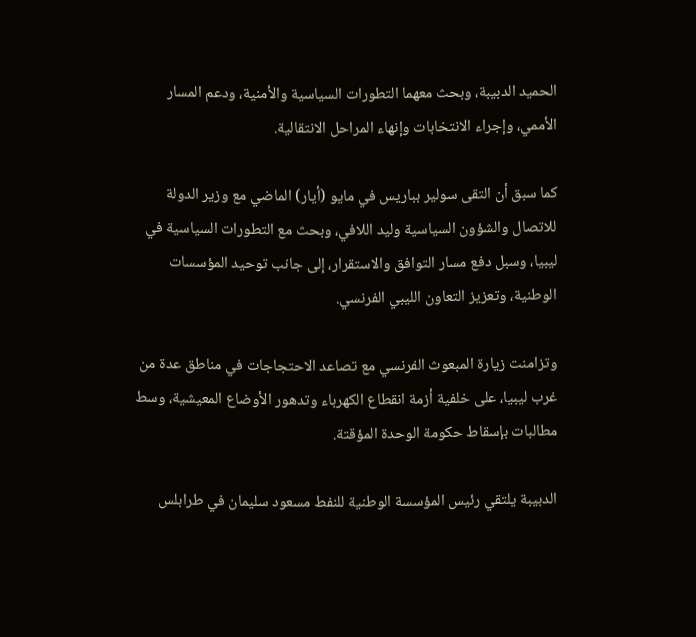الحميد الدبيبة، وبحث معهما التطورات السياسية والأمنية، ودعم المسار الأممي، وإجراء الانتخابات وإنهاء المراحل الانتقالية.

كما سبق أن التقى سولير بباريس في مايو (أيار) الماضي مع وزير الدولة للاتصال والشؤون السياسية وليد اللافي، وبحث مع التطورات السياسية في ليبيا، وسبل دفع مسار التوافق والاستقرار، إلى جانب توحيد المؤسسات الوطنية، وتعزيز التعاون الليبي الفرنسي.

وتزامنت زيارة المبعوث الفرنسي مع تصاعد الاحتجاجات في مناطق عدة من غرب ليبيا، على خلفية أزمة انقطاع الكهرباء وتدهور الأوضاع المعيشية، وسط مطالبات بإسقاط حكومة الوحدة المؤقتة.

الدبيبة يلتقي رئيس المؤسسة الوطنية للنفط مسعود سليمان في طرابلس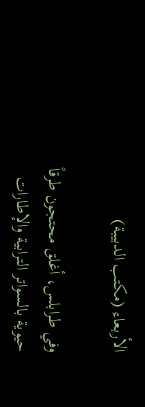الأربعاء (مكتب الدبيبة)

وفي طرابلس، أغلق محتجون طرقاً حيوية بالسواتر الترابية والإطارات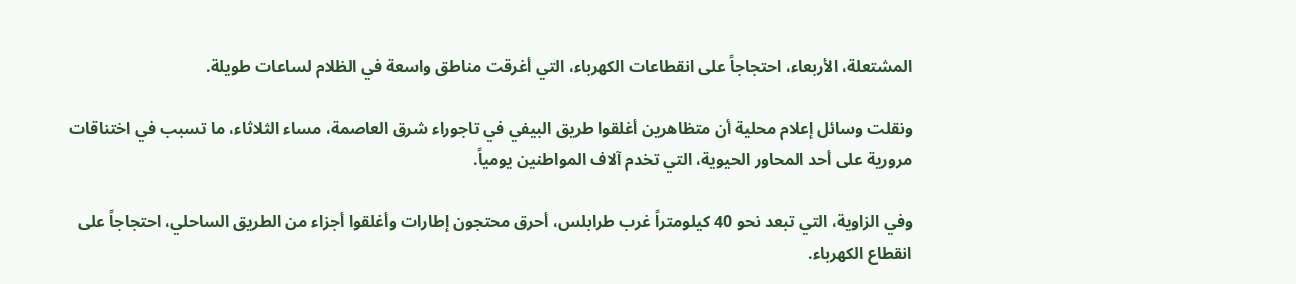المشتعلة، الأربعاء، احتجاجاً على انقطاعات الكهرباء، التي أغرقت مناطق واسعة في الظلام لساعات طويلة.

ونقلت وسائل إعلام محلية أن متظاهرين أغلقوا طريق البيفي في تاجوراء شرق العاصمة، مساء الثلاثاء، ما تسبب في اختناقات مرورية على أحد المحاور الحيوية، التي تخدم آلاف المواطنين يومياً.

وفي الزاوية، التي تبعد نحو 40 كيلومتراً غرب طرابلس، أحرق محتجون إطارات وأغلقوا أجزاء من الطريق الساحلي، احتجاجاً على انقطاع الكهرباء.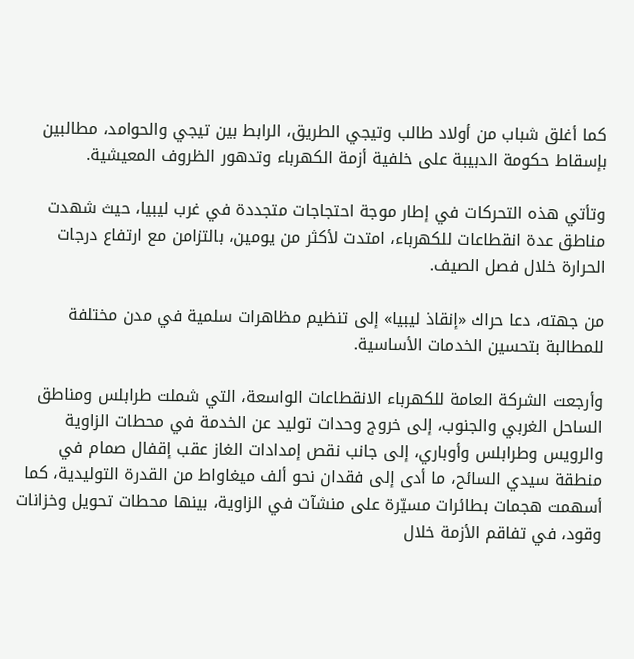كما أغلق شباب من أولاد طالب وتيجي الطريق، الرابط بين تيجي والحوامد، مطالبين بإسقاط حكومة الدبيبة على خلفية أزمة الكهرباء وتدهور الظروف المعيشية.

وتأتي هذه التحركات في إطار موجة احتجاجات متجددة في غرب ليبيا، حيث شهدت مناطق عدة انقطاعات للكهرباء، امتدت لأكثر من يومين، بالتزامن مع ارتفاع درجات الحرارة خلال فصل الصيف.

من جهته، دعا حراك «إنقاذ ليبيا» إلى تنظيم مظاهرات سلمية في مدن مختلفة للمطالبة بتحسين الخدمات الأساسية.

وأرجعت الشركة العامة للكهرباء الانقطاعات الواسعة، التي شملت طرابلس ومناطق الساحل الغربي والجنوب، إلى خروج وحدات توليد عن الخدمة في محطات الزاوية والرويس وطرابلس وأوباري، إلى جانب نقص إمدادات الغاز عقب إقفال صمام في منطقة سيدي السائح، ما أدى إلى فقدان نحو ألف ميغاواط من القدرة التوليدية، كما أسهمت هجمات بطائرات مسيّرة على منشآت في الزاوية، بينها محطات تحويل وخزانات وقود، في تفاقم الأزمة خلال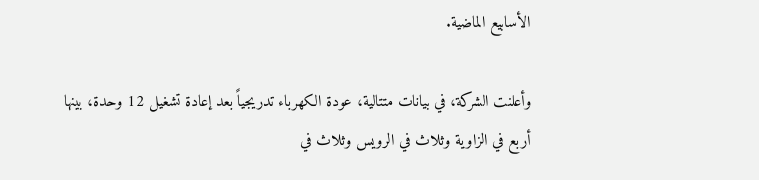الأسابيع الماضية.

وأعلنت الشركة، في بيانات متتالية، عودة الكهرباء تدريجياً بعد إعادة تشغيل 12 وحدة، بينها أربع في الزاوية وثلاث في الرويس وثلاث في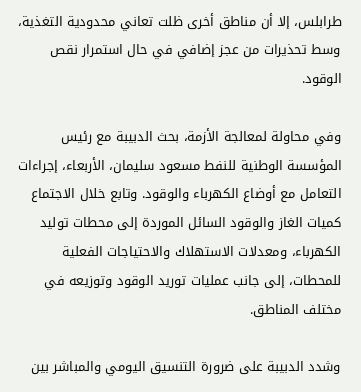طرابلس، إلا أن مناطق أخرى ظلت تعاني محدودية التغذية، وسط تحذيرات من عجز إضافي في حال استمرار نقص الوقود.

وفي محاولة لمعالجة الأزمة، بحث الدبيبة مع رئيس المؤسسة الوطنية للنفط مسعود سليمان، الأربعاء، إجراءات التعامل مع أوضاع الكهرباء والوقود. وتابع خلال الاجتماع كميات الغاز والوقود السائل الموردة إلى محطات توليد الكهرباء، ومعدلات الاستهلاك والاحتياجات الفعلية للمحطات، إلى جانب عمليات توريد الوقود وتوزيعه في مختلف المناطق.

وشدد الدبيبة على ضرورة التنسيق اليومي والمباشر بين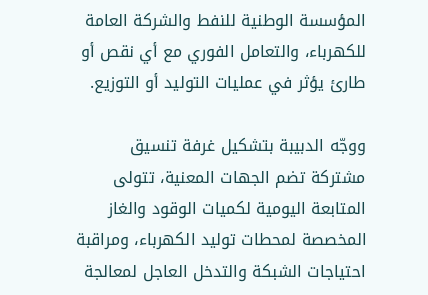المؤسسة الوطنية للنفط والشركة العامة للكهرباء، والتعامل الفوري مع أي نقص أو طارئ يؤثر في عمليات التوليد أو التوزيع.

ووجّه الدبيبة بتشكيل غرفة تنسيق مشتركة تضم الجهات المعنية، تتولى المتابعة اليومية لكميات الوقود والغاز المخصصة لمحطات توليد الكهرباء، ومراقبة احتياجات الشبكة والتدخل العاجل لمعالجة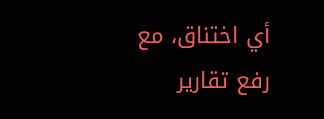أي اختناق، مع رفع تقارير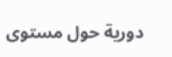دورية حول مستوى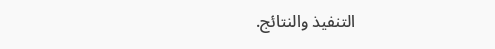التنفيذ والنتائج.